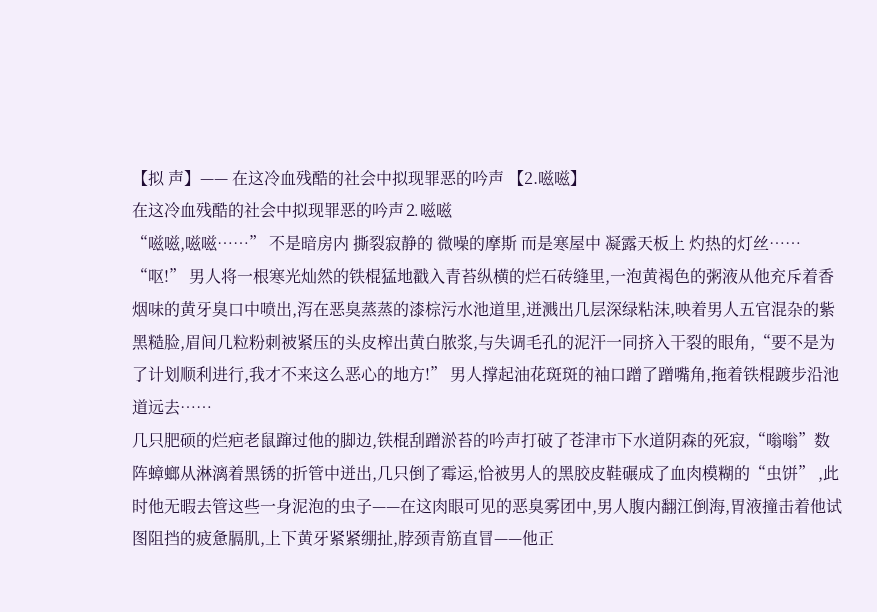【拟 声】—— 在这冷血残酷的社会中拟现罪恶的吟声 【2.嗞嗞】
在这冷血残酷的社会中拟现罪恶的吟声⒉嗞嗞
“嗞嗞,嗞嗞……” 不是暗房内 撕裂寂静的 微噪的摩斯 而是寒屋中 凝露天板上 灼热的灯丝……
“呕!” 男人将一根寒光灿然的铁棍猛地戳入青苔纵横的烂石砖缝里,一泡黄褐色的粥液从他充斥着香烟味的黄牙臭口中喷出,泻在恶臭蒸蒸的漆棕污水池道里,迸溅出几层深绿粘沫,映着男人五官混杂的紫黑糙脸,眉间几粒粉刺被紧压的头皮榨出黄白脓浆,与失调毛孔的泥汗一同挤入干裂的眼角,“要不是为了计划顺利进行,我才不来这么恶心的地方!” 男人撑起油花斑斑的袖口蹭了蹭嘴角,拖着铁棍踱步沿池道远去……
几只肥硕的烂疤老鼠蹿过他的脚边,铁棍刮蹭淤苔的吟声打破了苍津市下水道阴森的死寂,“嗡嗡”数阵蟑螂从淋漓着黑锈的折管中迸出,几只倒了霉运,恰被男人的黑胶皮鞋碾成了血肉模糊的“虫饼” ,此时他无暇去管这些一身泥泡的虫子——在这肉眼可见的恶臭雾团中,男人腹内翻江倒海,胃液撞击着他试图阻挡的疲惫膈肌,上下黄牙紧紧绷扯,脖颈青筋直冒——他正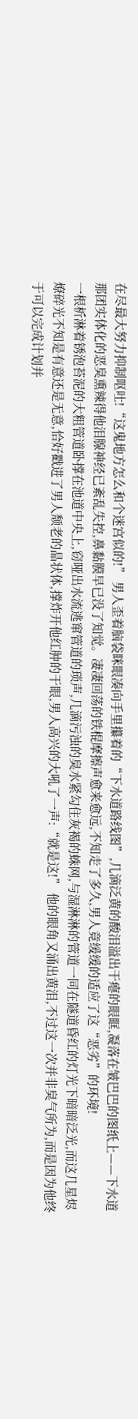在尽最大努力抑制呕吐!“这鬼地方怎么和个迷宫似的!” 男人歪着脑袋眯眼凑向手里攥着的“下水道路线图”,几滴泛黄的酸泪溢出干瘪的眼眶,凝落在皱巴巴的图纸上——下水道那团实体化的恶臭熏辣得他泪腺神经已紊乱失控,鼻黏膜早已没了知觉。凄凄回荡的铁棍摩擦声愈来愈远,不知走了多久,男人竟缓缓的适应了这“恶劣”的环境!
一根析淋着锈泡苔泥的大粗管道卧撑在池道中央上,窃哑出水流逃窜管道的琐声,几滴污浊的臭水紧勾住灰褐的蛛网,与湿淋淋的管道一同在隧道昏红的灯光下暗暗泛光,而这几星烬燎碎光不知是有意还是无意,恰好戳进了男人颓老的晶状体,撑炸开他红肿的干眼,男人高兴的大吼了一声:“就是这!” 他的眼角又涌出黄泪,不过这一次并非臭气所为,而是因为他终于可以完成计划并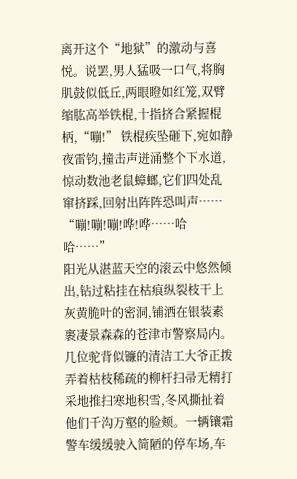离开这个“地狱”的激动与喜悦。说罢,男人猛吸一口气,将胸肌鼓似低丘,两眼瞪如红笼,双臂缩肱高举铁棍,十指挤合紧握棍柄,“嘣!” 铁棍疾坠砸下,宛如静夜雷钧,撞击声迸涌整个下水道,惊动数池老鼠蟑螂,它们四处乱窜挤踩,回射出阵阵恐叫声……
“嘣!嘣!嘣!哗!哗……哈哈……”
阳光从湛蓝天空的滚云中悠然倾出,钻过粘挂在枯痕纵裂枝干上灰黄脆叶的密洞,铺洒在银装素裹凄景森森的苍津市警察局内。几位驼背似镰的清洁工大爷正拨弄着枯枝稀疏的柳杆扫帚无精打采地推扫寒地积雪,冬风撕扯着他们千沟万壑的脸颊。一辆镶霜警车缓缓驶入简陋的停车场,车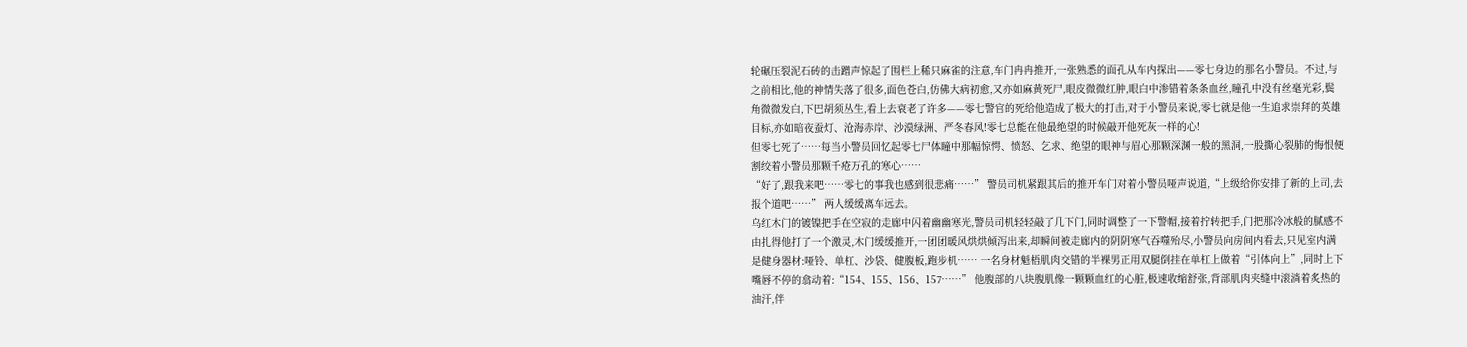轮碾压裂泥石砖的击蹭声惊起了围栏上稀只麻雀的注意,车门冉冉推开,一张熟悉的面孔从车内探出——零七身边的那名小警员。不过,与之前相比,他的神情失落了很多,面色苍白,仿佛大病初愈,又亦如麻黄死尸,眼皮微微红肿,眼白中渗错着条条血丝,瞳孔中没有丝毫光彩,鬓角微微发白,下巴胡须丛生,看上去衰老了许多——零七警官的死给他造成了极大的打击,对于小警员来说,零七就是他一生追求崇拜的英雄目标,亦如暗夜蚕灯、沧海赤岸、沙漠绿洲、严冬春风!零七总能在他最绝望的时候敲开他死灰一样的心!
但零七死了……每当小警员回忆起零七尸体瞳中那幅惊愕、愤怒、乞求、绝望的眼神与眉心那颗深渊一般的黑洞,一股撕心裂肺的悔恨便割绞着小警员那颗千疮万孔的寒心……
“好了,跟我来吧……零七的事我也感到很悲痛……” 警员司机紧跟其后的推开车门对着小警员哑声说道,“上级给你安排了新的上司,去报个道吧……” 两人缓缓离车远去。
乌红木门的镀镍把手在空寂的走廊中闪着幽幽寒光,警员司机轻轻敲了几下门,同时调整了一下警帽,接着拧转把手,门把那冷冰般的腻感不由扎得他打了一个激灵,木门缓缓推开,一团团暖风烘烘倾泻出来,却瞬间被走廊内的阴阴寒气吞噬殆尽,小警员向房间内看去,只见室内满是健身器材:哑铃、单杠、沙袋、健腹板,跑步机…… 一名身材魁梧肌肉交错的半裸男正用双腿倒挂在单杠上做着“引体向上”,同时上下嘴唇不停的翕动着:“154、155、156、157……” 他腹部的八块腹肌像一颗颗血红的心脏,极速收缩舒张,背部肌肉夹缝中滚淌着炙热的油汗,伴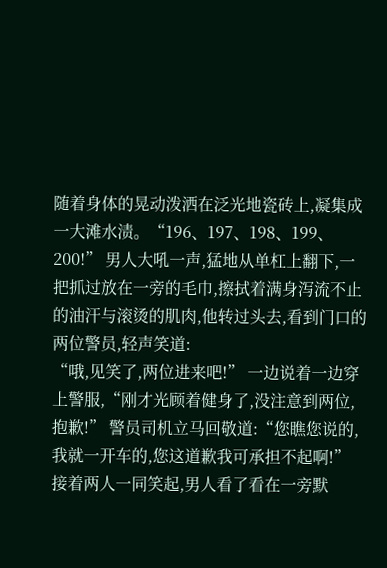随着身体的晃动泼洒在泛光地瓷砖上,凝集成一大滩水渍。“196、197、198、199、200!” 男人大吼一声,猛地从单杠上翻下,一把抓过放在一旁的毛巾,擦拭着满身泻流不止的油汗与滚烫的肌肉,他转过头去,看到门口的两位警员,轻声笑道:
“哦,见笑了,两位进来吧!” 一边说着一边穿上警服,“刚才光顾着健身了,没注意到两位,抱歉!” 警员司机立马回敬道:“您瞧您说的,我就一开车的,您这道歉我可承担不起啊!” 接着两人一同笑起,男人看了看在一旁默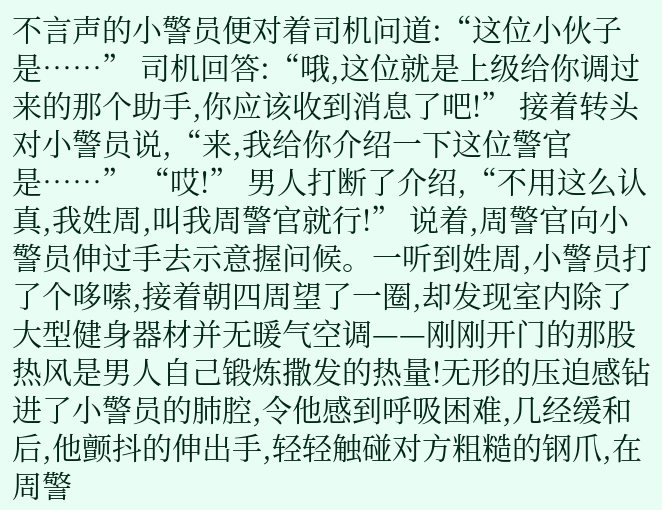不言声的小警员便对着司机问道:“这位小伙子是……” 司机回答:“哦,这位就是上级给你调过来的那个助手,你应该收到消息了吧!” 接着转头对小警员说,“来,我给你介绍一下这位警官是……” “哎!” 男人打断了介绍,“不用这么认真,我姓周,叫我周警官就行!” 说着,周警官向小警员伸过手去示意握问候。一听到姓周,小警员打了个哆嗦,接着朝四周望了一圈,却发现室内除了大型健身器材并无暖气空调——刚刚开门的那股热风是男人自己锻炼撒发的热量!无形的压迫感钻进了小警员的肺腔,令他感到呼吸困难,几经缓和后,他颤抖的伸出手,轻轻触碰对方粗糙的钢爪,在周警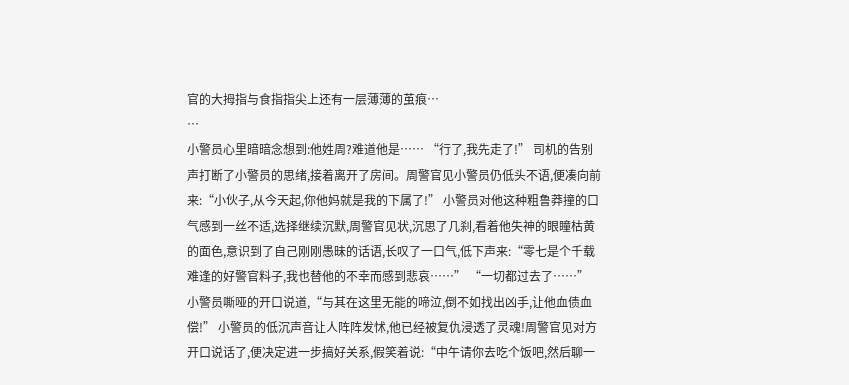官的大拇指与食指指尖上还有一层薄薄的茧痕…
…
小警员心里暗暗念想到:他姓周?难道他是…… “行了,我先走了!” 司机的告别声打断了小警员的思绪,接着离开了房间。周警官见小警员仍低头不语,便凑向前来:“小伙子,从今天起,你他妈就是我的下属了!” 小警员对他这种粗鲁莽撞的口气感到一丝不适,选择继续沉默,周警官见状,沉思了几刹,看着他失神的眼瞳枯黄的面色,意识到了自己刚刚愚昧的话语,长叹了一口气,低下声来:“零七是个千载难逢的好警官料子,我也替他的不幸而感到悲哀……” “一切都过去了……” 小警员嘶哑的开口说道,“与其在这里无能的啼泣,倒不如找出凶手,让他血债血偿!” 小警员的低沉声音让人阵阵发怵,他已经被复仇浸透了灵魂!周警官见对方开口说话了,便决定进一步搞好关系,假笑着说:“中午请你去吃个饭吧,然后聊一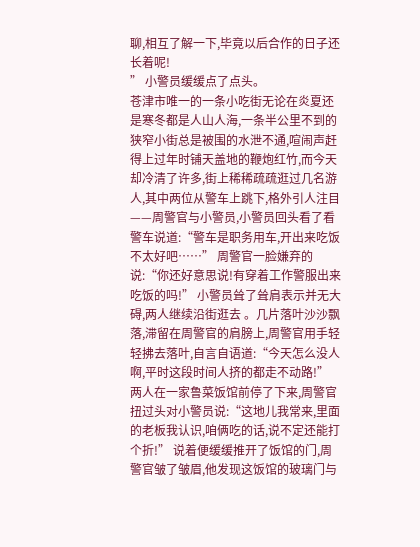聊,相互了解一下,毕竟以后合作的日子还长着呢!
” 小警员缓缓点了点头。
苍津市唯一的一条小吃街无论在炎夏还是寒冬都是人山人海,一条半公里不到的狭窄小街总是被围的水泄不通,喧闹声赶得上过年时铺天盖地的鞭炮红竹,而今天却冷清了许多,街上稀稀疏疏逛过几名游人,其中两位从警车上跳下,格外引人注目——周警官与小警员,小警员回头看了看警车说道:“警车是职务用车,开出来吃饭不太好吧……” 周警官一脸嫌弃的说:“你还好意思说!有穿着工作警服出来吃饭的吗!” 小警员耸了耸肩表示并无大碍,两人继续沿街逛去 。几片落叶沙沙飘落,滞留在周警官的肩膀上,周警官用手轻轻拂去落叶,自言自语道:“今天怎么没人啊,平时这段时间人挤的都走不动路!” 两人在一家鲁菜饭馆前停了下来,周警官扭过头对小警员说:“这地儿我常来,里面的老板我认识,咱俩吃的话,说不定还能打个折!” 说着便缓缓推开了饭馆的门,周警官皱了皱眉,他发现这饭馆的玻璃门与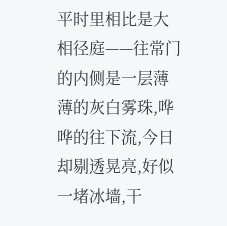平时里相比是大相径庭——往常门的内侧是一层薄薄的灰白雾珠,哗哗的往下流,今日却剔透晃亮,好似一堵冰墙,干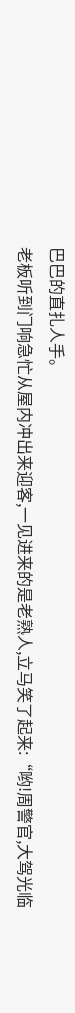巴巴的直扎人手。
老板听到门响急忙从屋内冲出来迎客,一见进来的是老熟人,立马笑了起来:“哟!周警官,大驾光临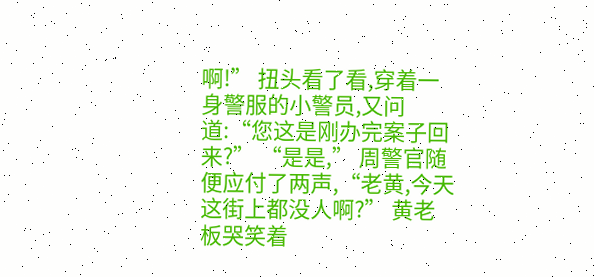啊!” 扭头看了看,穿着一身警服的小警员,又问道:“您这是刚办完案子回来?” “是是,” 周警官随便应付了两声,“老黄,今天这街上都没人啊?” 黄老板哭笑着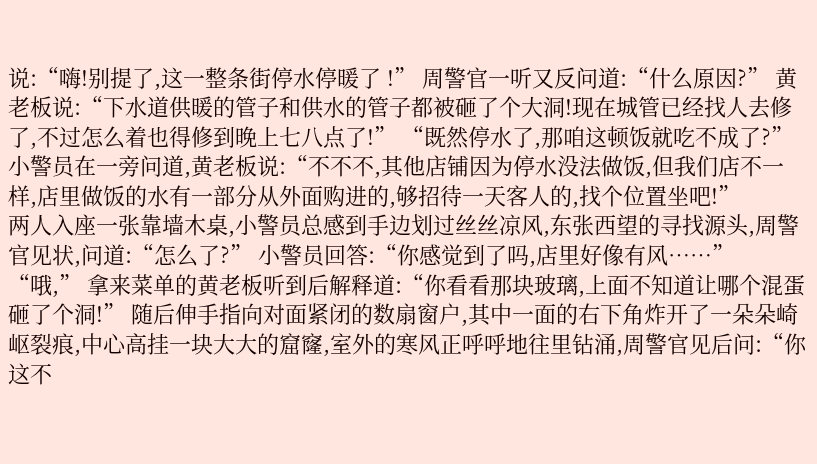说:“嗨!别提了,这一整条街停水停暖了 !” 周警官一听又反问道:“什么原因?” 黄老板说:“下水道供暖的管子和供水的管子都被砸了个大洞!现在城管已经找人去修了,不过怎么着也得修到晚上七八点了!” “既然停水了,那咱这顿饭就吃不成了?” 小警员在一旁问道,黄老板说:“不不不,其他店铺因为停水没法做饭,但我们店不一样,店里做饭的水有一部分从外面购进的,够招待一天客人的,找个位置坐吧!”
两人入座一张靠墙木桌,小警员总感到手边划过丝丝凉风,东张西望的寻找源头,周警官见状,问道:“怎么了?” 小警员回答:“你感觉到了吗,店里好像有风……” “哦,” 拿来菜单的黄老板听到后解释道:“你看看那块玻璃,上面不知道让哪个混蛋砸了个洞!” 随后伸手指向对面紧闭的数扇窗户,其中一面的右下角炸开了一朵朵崎岖裂痕,中心高挂一块大大的窟窿,室外的寒风正呼呼地往里钻涌,周警官见后问:“你这不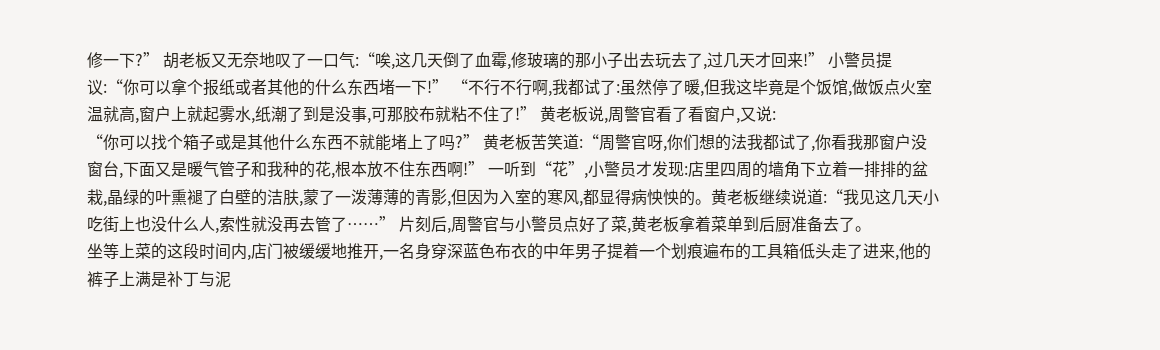修一下?” 胡老板又无奈地叹了一口气:“唉,这几天倒了血霉,修玻璃的那小子出去玩去了,过几天才回来!” 小警员提议:“你可以拿个报纸或者其他的什么东西堵一下!” “不行不行啊,我都试了:虽然停了暖,但我这毕竟是个饭馆,做饭点火室温就高,窗户上就起雾水,纸潮了到是没事,可那胶布就粘不住了!” 黄老板说,周警官看了看窗户,又说:
“你可以找个箱子或是其他什么东西不就能堵上了吗?” 黄老板苦笑道:“周警官呀,你们想的法我都试了,你看我那窗户没窗台,下面又是暖气管子和我种的花,根本放不住东西啊!” 一听到“花”,小警员才发现:店里四周的墙角下立着一排排的盆栽,晶绿的叶熏褪了白壁的洁肤,蒙了一泼薄薄的青影,但因为入室的寒风,都显得病怏怏的。黄老板继续说道:“我见这几天小吃街上也没什么人,索性就没再去管了……” 片刻后,周警官与小警员点好了菜,黄老板拿着菜单到后厨准备去了。
坐等上菜的这段时间内,店门被缓缓地推开,一名身穿深蓝色布衣的中年男子提着一个划痕遍布的工具箱低头走了进来,他的裤子上满是补丁与泥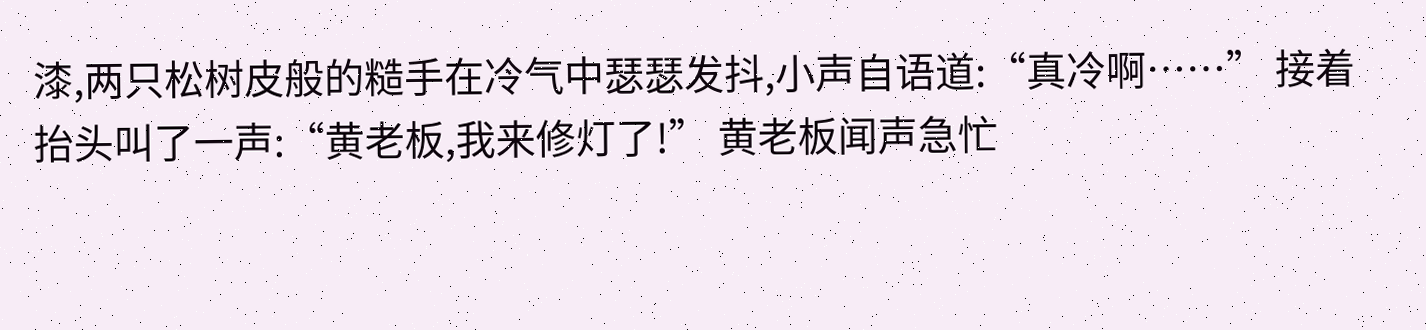漆,两只松树皮般的糙手在冷气中瑟瑟发抖,小声自语道:“真冷啊……” 接着抬头叫了一声:“黄老板,我来修灯了!” 黄老板闻声急忙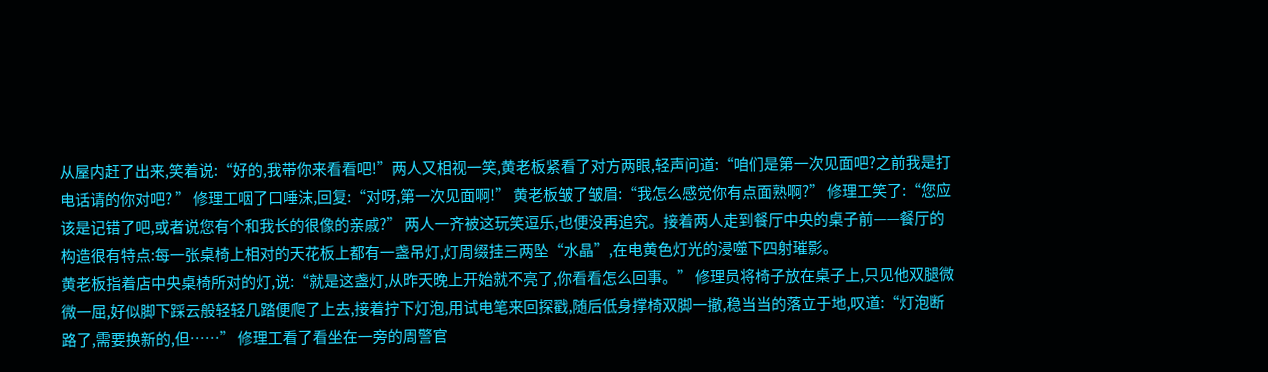从屋内赶了出来,笑着说:“好的,我带你来看看吧!”两人又相视一笑,黄老板紧看了对方两眼,轻声问道:“咱们是第一次见面吧?之前我是打电话请的你对吧? ” 修理工咽了口唾沫,回复:“对呀,第一次见面啊!” 黄老板皱了皱眉:“我怎么感觉你有点面熟啊?” 修理工笑了:“您应该是记错了吧,或者说您有个和我长的很像的亲戚?” 两人一齐被这玩笑逗乐,也便没再追究。接着两人走到餐厅中央的桌子前——餐厅的构造很有特点:每一张桌椅上相对的天花板上都有一盏吊灯,灯周缀挂三两坠“水晶”,在电黄色灯光的浸噬下四射璀影。
黄老板指着店中央桌椅所对的灯,说:“就是这盏灯,从昨天晚上开始就不亮了,你看看怎么回事。” 修理员将椅子放在桌子上,只见他双腿微微一屈,好似脚下踩云般轻轻几踏便爬了上去,接着拧下灯泡,用试电笔来回探戳,随后低身撑椅双脚一撤,稳当当的落立于地,叹道:“灯泡断路了,需要换新的,但……” 修理工看了看坐在一旁的周警官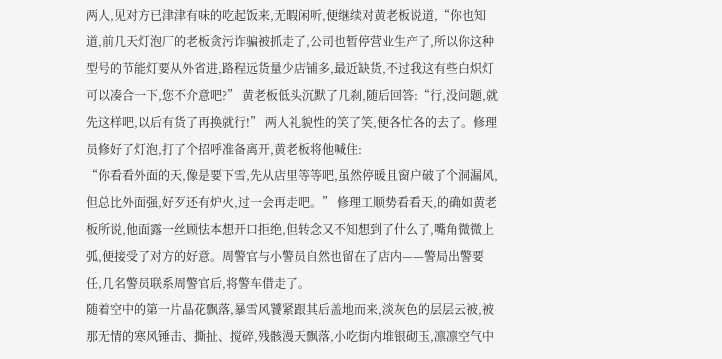两人,见对方已津津有味的吃起饭来,无暇闲听,便继续对黄老板说道,“你也知道,前几天灯泡厂的老板贪污诈骗被抓走了,公司也暂停营业生产了,所以你这种型号的节能灯要从外省进,路程远货量少店铺多,最近缺货,不过我这有些白炽灯可以凑合一下,您不介意吧?” 黄老板低头沉默了几刹,随后回答:“行,没问题,就先这样吧,以后有货了再换就行!” 两人礼貌性的笑了笑,便各忙各的去了。修理员修好了灯泡,打了个招呼准备离开,黄老板将他喊住:
“你看看外面的天,像是要下雪,先从店里等等吧,虽然停暖且窗户破了个洞漏风,但总比外面强,好歹还有炉火,过一会再走吧。” 修理工顺势看看天,的确如黄老板所说,他面露一丝顾怯本想开口拒绝,但转念又不知想到了什么了,嘴角微微上弧,便接受了对方的好意。周警官与小警员自然也留在了店内——警局出警要任,几名警员联系周警官后,将警车借走了。
随着空中的第一片晶花飘落,暴雪风饕紧跟其后盖地而来,淡灰色的层层云被,被那无情的寒风锤击、撕扯、搅碎,残骸漫天飘落,小吃街内堆银砌玉,凛凛空气中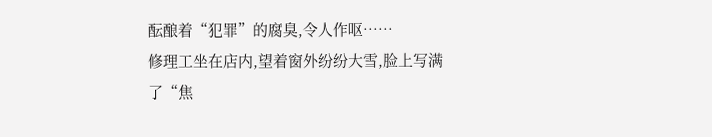酝酿着“犯罪”的腐臭,令人作呕……
修理工坐在店内,望着窗外纷纷大雪,脸上写满了“焦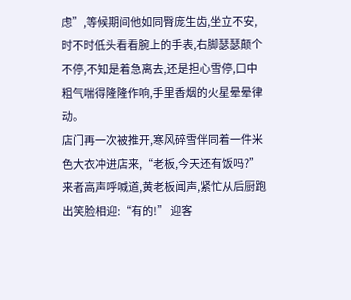虑”,等候期间他如同臀庞生齿,坐立不安,时不时低头看看腕上的手表,右脚瑟瑟颠个不停,不知是着急离去,还是担心雪停,口中粗气喘得隆隆作响,手里香烟的火星晕晕律动。
店门再一次被推开,寒风碎雪伴同着一件米色大衣冲进店来,“老板,今天还有饭吗?” 来者高声呼喊道,黄老板闻声,紧忙从后厨跑出笑脸相迎:“有的!” 迎客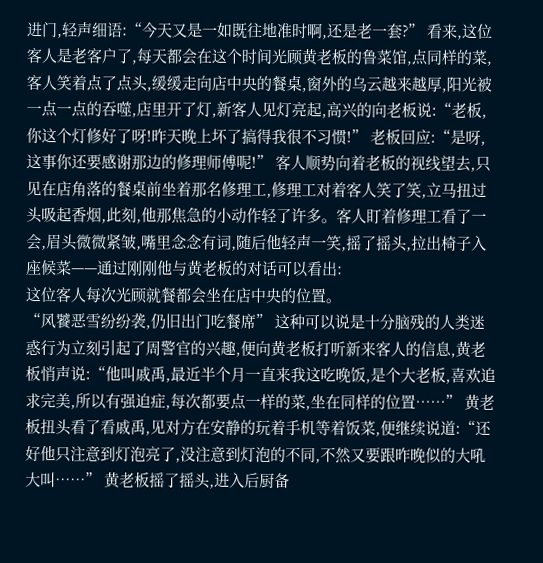进门,轻声细语:“今天又是一如既往地准时啊,还是老一套?” 看来,这位客人是老客户了,每天都会在这个时间光顾黄老板的鲁菜馆,点同样的菜,客人笑着点了点头,缓缓走向店中央的餐桌,窗外的乌云越来越厚,阳光被一点一点的吞噬,店里开了灯,新客人见灯亮起,高兴的向老板说:“老板,你这个灯修好了呀!昨天晚上坏了搞得我很不习惯!” 老板回应:“是呀,这事你还要感谢那边的修理师傅呢!” 客人顺势向着老板的视线望去,只见在店角落的餐桌前坐着那名修理工,修理工对着客人笑了笑,立马扭过头吸起香烟,此刻,他那焦急的小动作轻了许多。客人盯着修理工看了一会,眉头微微紧皱,嘴里念念有词,随后他轻声一笑,摇了摇头,拉出椅子入座候菜——通过刚刚他与黄老板的对话可以看出:
这位客人每次光顾就餐都会坐在店中央的位置。
“风饕恶雪纷纷袭,仍旧出门吃餐席” 这种可以说是十分脑残的人类迷惑行为立刻引起了周警官的兴趣,便向黄老板打听新来客人的信息,黄老板悄声说:“他叫戚禹,最近半个月一直来我这吃晚饭,是个大老板,喜欢追求完美,所以有强迫症,每次都要点一样的菜,坐在同样的位置……” 黄老板扭头看了看戚禹,见对方在安静的玩着手机等着饭菜,便继续说道:“还好他只注意到灯泡亮了,没注意到灯泡的不同,不然又要跟昨晚似的大吼大叫……” 黄老板摇了摇头,进入后厨备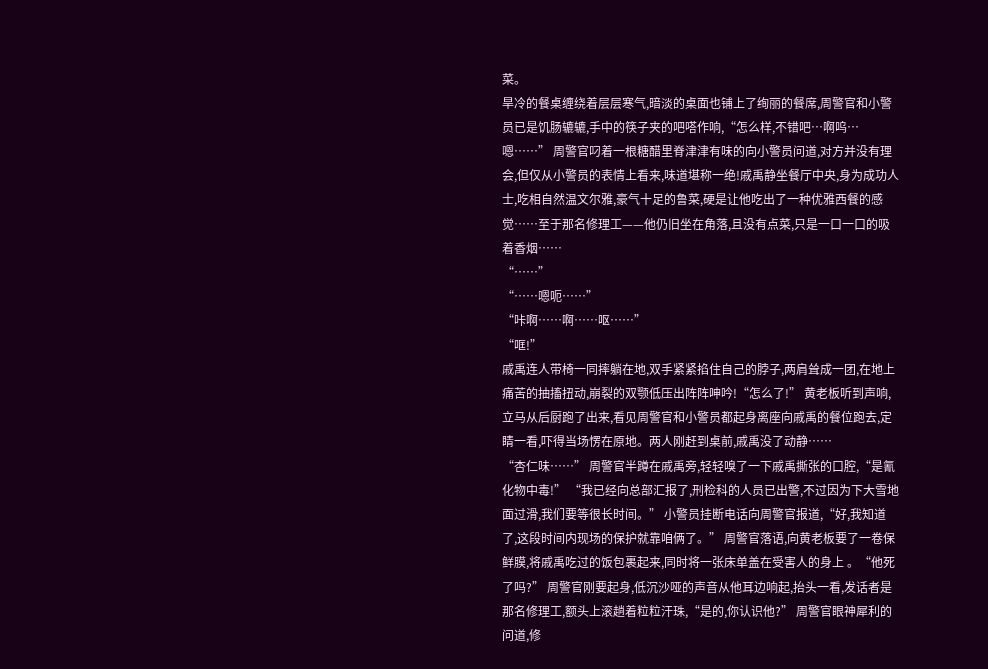菜。
旱冷的餐桌缠绕着层层寒气,暗淡的桌面也铺上了绚丽的餐席,周警官和小警员已是饥肠辘辘,手中的筷子夹的吧嗒作响,“怎么样,不错吧…啊呜…嗯……” 周警官叼着一根糖醋里脊津津有味的向小警员问道,对方并没有理会,但仅从小警员的表情上看来,味道堪称一绝!戚禹静坐餐厅中央,身为成功人士,吃相自然温文尔雅,豪气十足的鲁菜,硬是让他吃出了一种优雅西餐的感觉……至于那名修理工——他仍旧坐在角落,且没有点菜,只是一口一口的吸着香烟……
“……”
“……嗯呃……”
“咔啊……啊……呕……”
“哐!”
戚禹连人带椅一同摔躺在地,双手紧紧掐住自己的脖子,两肩耸成一团,在地上痛苦的抽搐扭动,崩裂的双颚低压出阵阵呻吟!“怎么了!” 黄老板听到声响,立马从后厨跑了出来,看见周警官和小警员都起身离座向戚禹的餐位跑去,定睛一看,吓得当场愣在原地。两人刚赶到桌前,戚禹没了动静……
“杏仁味……” 周警官半蹲在戚禹旁,轻轻嗅了一下戚禹撕张的口腔,“是氰化物中毒!” “我已经向总部汇报了,刑检科的人员已出警,不过因为下大雪地面过滑,我们要等很长时间。” 小警员挂断电话向周警官报道,“好,我知道了,这段时间内现场的保护就靠咱俩了。” 周警官落语,向黄老板要了一卷保鲜膜,将戚禹吃过的饭包裹起来,同时将一张床单盖在受害人的身上 。“他死了吗?” 周警官刚要起身,低沉沙哑的声音从他耳边响起,抬头一看,发话者是那名修理工,额头上滚趟着粒粒汗珠,“是的,你认识他?” 周警官眼神犀利的问道,修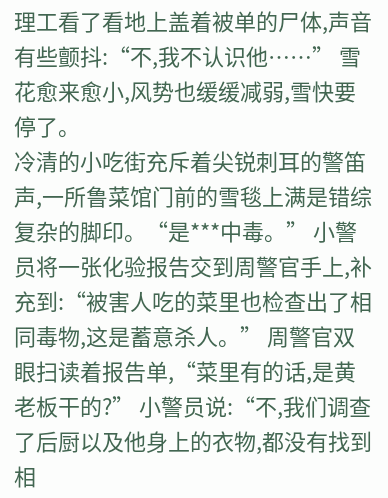理工看了看地上盖着被单的尸体,声音有些颤抖:“不,我不认识他……” 雪花愈来愈小,风势也缓缓减弱,雪快要停了。
冷清的小吃街充斥着尖锐刺耳的警笛声,一所鲁菜馆门前的雪毯上满是错综复杂的脚印。“是***中毒。” 小警员将一张化验报告交到周警官手上,补充到:“被害人吃的菜里也检查出了相同毒物,这是蓄意杀人。” 周警官双眼扫读着报告单,“菜里有的话,是黄老板干的?” 小警员说:“不,我们调查了后厨以及他身上的衣物,都没有找到相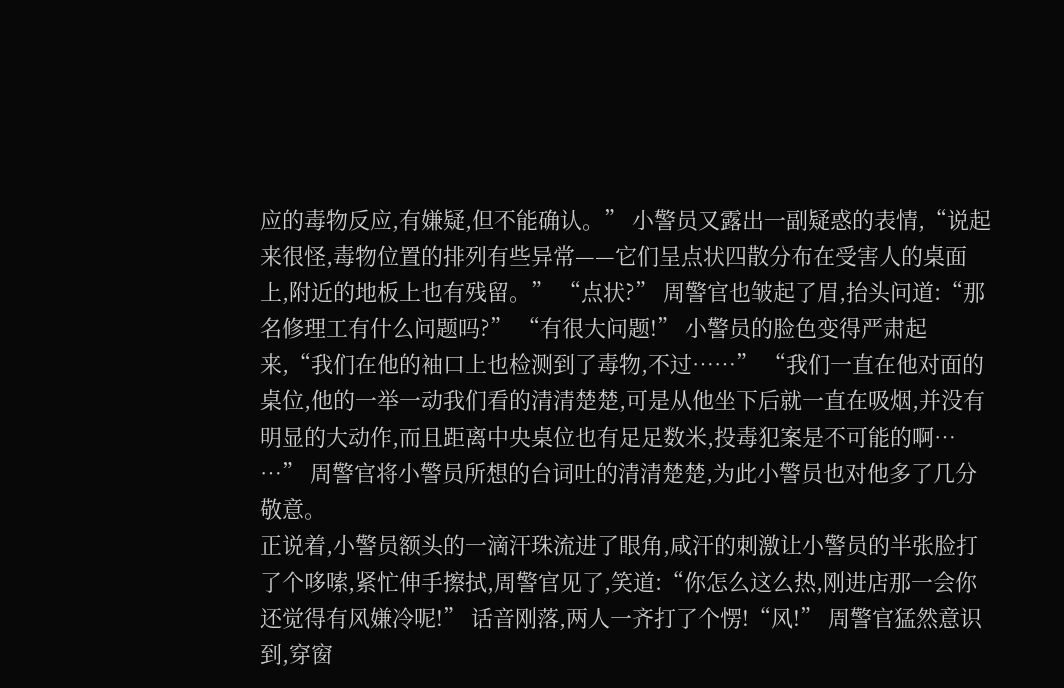应的毒物反应,有嫌疑,但不能确认。” 小警员又露出一副疑惑的表情,“说起来很怪,毒物位置的排列有些异常——它们呈点状四散分布在受害人的桌面上,附近的地板上也有残留。” “点状?” 周警官也皱起了眉,抬头问道:“那名修理工有什么问题吗?” “有很大问题!” 小警员的脸色变得严肃起来,“我们在他的袖口上也检测到了毒物,不过……” “我们一直在他对面的桌位,他的一举一动我们看的清清楚楚,可是从他坐下后就一直在吸烟,并没有明显的大动作,而且距离中央桌位也有足足数米,投毒犯案是不可能的啊…
…” 周警官将小警员所想的台词吐的清清楚楚,为此小警员也对他多了几分敬意。
正说着,小警员额头的一滴汗珠流进了眼角,咸汗的刺激让小警员的半张脸打了个哆嗦,紧忙伸手擦拭,周警官见了,笑道:“你怎么这么热,刚进店那一会你还觉得有风嫌冷呢!” 话音刚落,两人一齐打了个愣!“风!” 周警官猛然意识到,穿窗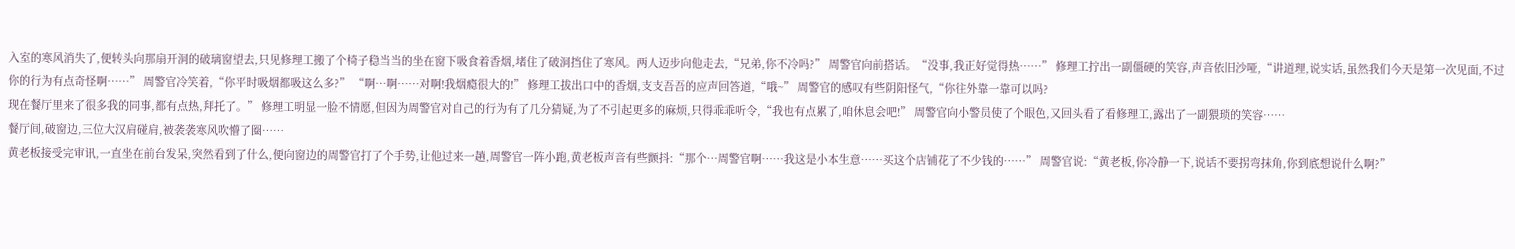入室的寒风消失了,便转头向那扇开洞的破璃窗望去,只见修理工搬了个椅子稳当当的坐在窗下吸食着香烟,堵住了破洞挡住了寒风。两人迈步向他走去,“兄弟,你不冷吗?” 周警官向前搭话。“没事,我正好觉得热……” 修理工拧出一副僵硬的笑容,声音依旧沙哑,“讲道理,说实话,虽然我们今天是第一次见面,不过你的行为有点奇怪啊……” 周警官冷笑着,“你平时吸烟都吸这么多?” “啊…啊……对啊!我烟瘾很大的!” 修理工拔出口中的香烟,支支吾吾的应声回答道,“哦~” 周警官的感叹有些阴阳怪气,“你往外靠一靠可以吗?
现在餐厅里来了很多我的同事,都有点热,拜托了。” 修理工明显一脸不情愿,但因为周警官对自己的行为有了几分猜疑,为了不引起更多的麻烦,只得乖乖听令,“我也有点累了,咱休息会吧!” 周警官向小警员使了个眼色,又回头看了看修理工,露出了一副猥琐的笑容……
餐厅间,破窗边,三位大汉肩碰肩,被袭袭寒风吹懵了圈……
黄老板接受完审讯,一直坐在前台发呆,突然看到了什么,便向窗边的周警官打了个手势,让他过来一趟,周警官一阵小跑,黄老板声音有些颤抖:“那个…周警官啊……我这是小本生意……买这个店铺花了不少钱的……” 周警官说:“黄老板,你冷静一下,说话不要拐弯抹角,你到底想说什么啊?”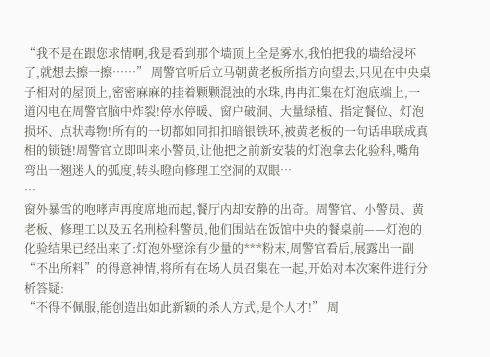“我不是在跟您求情啊,我是看到那个墙顶上全是雾水,我怕把我的墙给浸坏了,就想去擦一擦……” 周警官听后立马朝黄老板所指方向望去,只见在中央桌子相对的屋顶上,密密麻麻的挂着颗颗混浊的水珠,冉冉汇集在灯泡底端上,一道闪电在周警官脑中炸裂!停水停暖、窗户破洞、大量绿植、指定餐位、灯泡损坏、点状毒物!所有的一切都如同扣扣暗银铁环,被黄老板的一句话串联成真相的锁链!周警官立即叫来小警员,让他把之前新安装的灯泡拿去化验科,嘴角弯出一翘迷人的弧度,转头瞪向修理工空洞的双眼…
…
窗外暴雪的咆哮声再度席地而起,餐厅内却安静的出奇。周警官、小警员、黄老板、修理工以及五名刑检科警员,他们围站在饭馆中央的餐桌前——灯泡的化验结果已经出来了:灯泡外壁涂有少量的***粉末,周警官看后,展露出一副“不出所料”的得意神情,将所有在场人员召集在一起,开始对本次案件进行分析答疑:
“不得不佩服,能创造出如此新颖的杀人方式,是个人才!” 周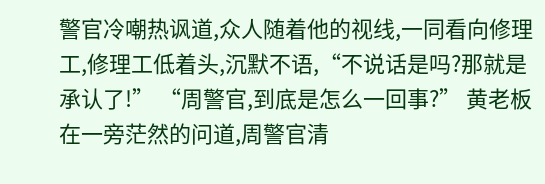警官冷嘲热讽道,众人随着他的视线,一同看向修理工,修理工低着头,沉默不语,“不说话是吗?那就是承认了!” “周警官,到底是怎么一回事?” 黄老板在一旁茫然的问道,周警官清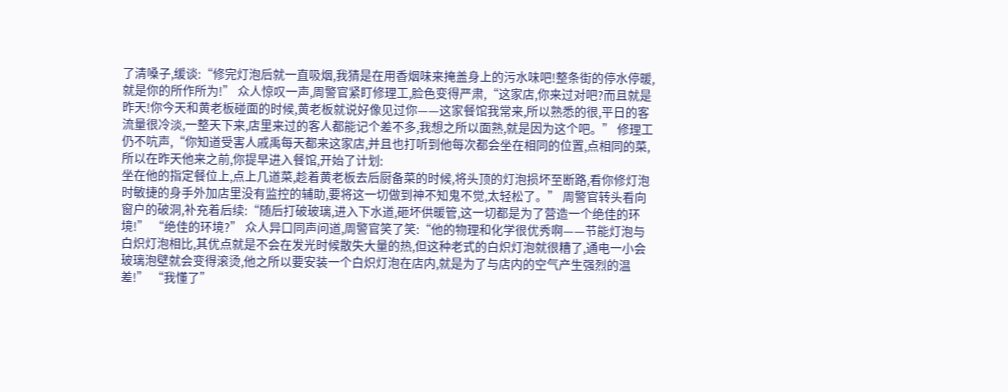了清嗓子,缓谈:“修完灯泡后就一直吸烟,我猜是在用香烟味来掩盖身上的污水味吧!整条街的停水停暖,就是你的所作所为!” 众人惊叹一声,周警官紧盯修理工,脸色变得严肃,“这家店,你来过对吧?而且就是昨天!你今天和黄老板碰面的时候,黄老板就说好像见过你——这家餐馆我常来,所以熟悉的很,平日的客流量很冷淡,一整天下来,店里来过的客人都能记个差不多,我想之所以面熟,就是因为这个吧。” 修理工仍不吭声,“你知道受害人戚禹每天都来这家店,并且也打听到他每次都会坐在相同的位置,点相同的菜,所以在昨天他来之前,你提早进入餐馆,开始了计划:
坐在他的指定餐位上,点上几道菜,趁着黄老板去后厨备菜的时候,将头顶的灯泡损坏至断路,看你修灯泡时敏捷的身手外加店里没有监控的辅助,要将这一切做到神不知鬼不觉,太轻松了。” 周警官转头看向窗户的破洞,补充着后续:“随后打破玻璃,进入下水道,砸坏供暖管,这一切都是为了营造一个绝佳的环境!” “绝佳的环境?” 众人异口同声问道,周警官笑了笑:“他的物理和化学很优秀啊——节能灯泡与白炽灯泡相比,其优点就是不会在发光时候散失大量的热,但这种老式的白炽灯泡就很糟了,通电一小会玻璃泡壁就会变得滚烫,他之所以要安装一个白炽灯泡在店内,就是为了与店内的空气产生强烈的温差!” “我懂了”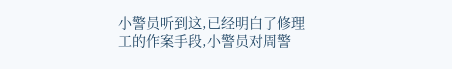小警员听到这,已经明白了修理工的作案手段,小警员对周警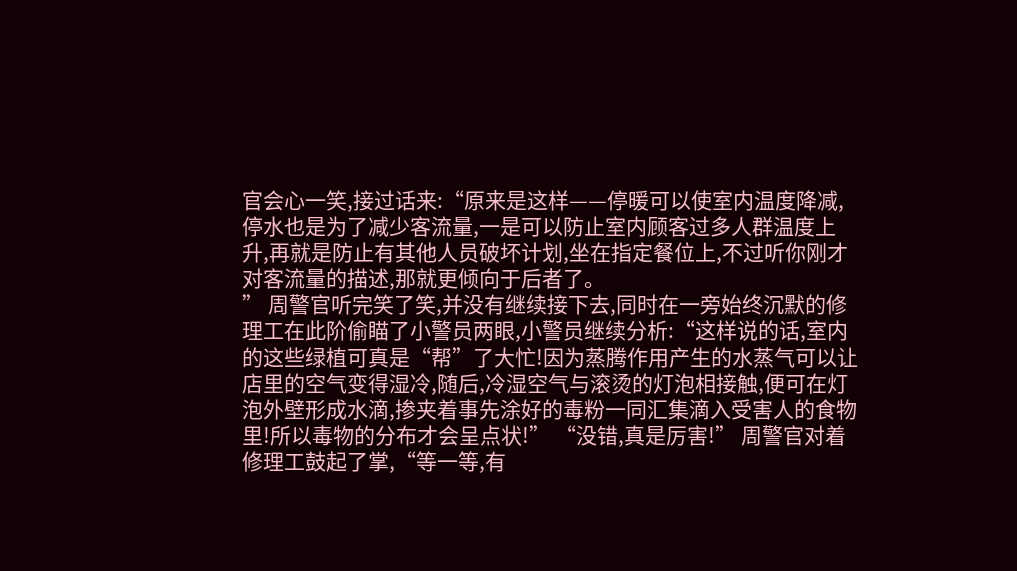官会心一笑,接过话来:“原来是这样——停暖可以使室内温度降减,停水也是为了减少客流量,一是可以防止室内顾客过多人群温度上升,再就是防止有其他人员破坏计划,坐在指定餐位上,不过听你刚才对客流量的描述,那就更倾向于后者了。
” 周警官听完笑了笑,并没有继续接下去,同时在一旁始终沉默的修理工在此阶偷瞄了小警员两眼,小警员继续分析:“这样说的话,室内的这些绿植可真是“帮”了大忙!因为蒸腾作用产生的水蒸气可以让店里的空气变得湿冷,随后,冷湿空气与滚烫的灯泡相接触,便可在灯泡外壁形成水滴,掺夹着事先涂好的毒粉一同汇集滴入受害人的食物里!所以毒物的分布才会呈点状!” “没错,真是厉害!” 周警官对着修理工鼓起了掌,“等一等,有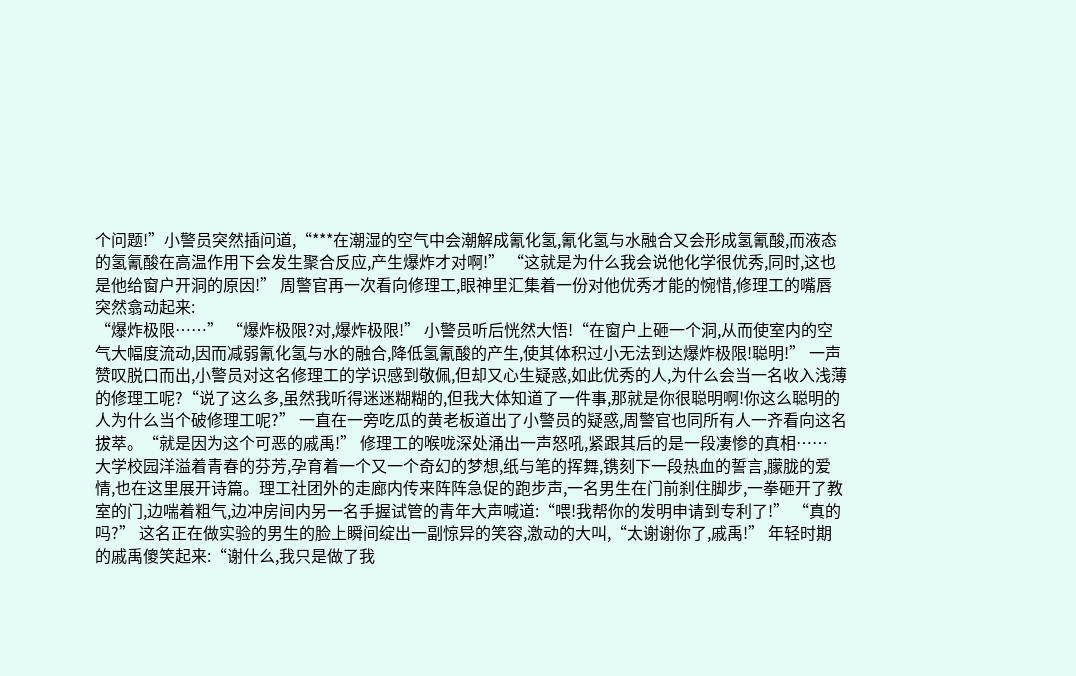个问题!”小警员突然插问道,“***在潮湿的空气中会潮解成氰化氢,氰化氢与水融合又会形成氢氰酸,而液态的氢氰酸在高温作用下会发生聚合反应,产生爆炸才对啊!” “这就是为什么我会说他化学很优秀,同时,这也是他给窗户开洞的原因!” 周警官再一次看向修理工,眼神里汇集着一份对他优秀才能的惋惜,修理工的嘴唇突然翕动起来:
“爆炸极限……” “爆炸极限?对,爆炸极限!” 小警员听后恍然大悟!“在窗户上砸一个洞,从而使室内的空气大幅度流动,因而减弱氰化氢与水的融合,降低氢氰酸的产生,使其体积过小无法到达爆炸极限!聪明!” 一声赞叹脱口而出,小警员对这名修理工的学识感到敬佩,但却又心生疑惑,如此优秀的人,为什么会当一名收入浅薄的修理工呢?“说了这么多,虽然我听得迷迷糊糊的,但我大体知道了一件事,那就是你很聪明啊!你这么聪明的人为什么当个破修理工呢?” 一直在一旁吃瓜的黄老板道出了小警员的疑惑,周警官也同所有人一齐看向这名拔萃。“就是因为这个可恶的戚禹!” 修理工的喉咙深处涌出一声怒吼,紧跟其后的是一段凄惨的真相……
大学校园洋溢着青春的芬芳,孕育着一个又一个奇幻的梦想,纸与笔的挥舞,镌刻下一段热血的誓言,朦胧的爱情,也在这里展开诗篇。理工社团外的走廊内传来阵阵急促的跑步声,一名男生在门前刹住脚步,一拳砸开了教室的门,边喘着粗气,边冲房间内另一名手握试管的青年大声喊道:“喂!我帮你的发明申请到专利了!” “真的吗?” 这名正在做实验的男生的脸上瞬间绽出一副惊异的笑容,激动的大叫,“太谢谢你了,戚禹!” 年轻时期的戚禹傻笑起来:“谢什么,我只是做了我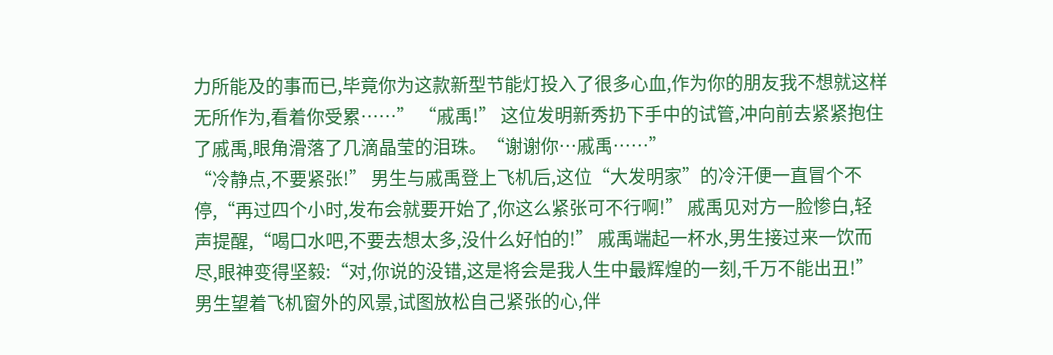力所能及的事而已,毕竟你为这款新型节能灯投入了很多心血,作为你的朋友我不想就这样无所作为,看着你受累……” “戚禹!” 这位发明新秀扔下手中的试管,冲向前去紧紧抱住了戚禹,眼角滑落了几滴晶莹的泪珠。“谢谢你…戚禹……”
“冷静点,不要紧张!” 男生与戚禹登上飞机后,这位“大发明家”的冷汗便一直冒个不停,“再过四个小时,发布会就要开始了,你这么紧张可不行啊!” 戚禹见对方一脸惨白,轻声提醒,“喝口水吧,不要去想太多,没什么好怕的!” 戚禹端起一杯水,男生接过来一饮而尽,眼神变得坚毅:“对,你说的没错,这是将会是我人生中最辉煌的一刻,千万不能出丑!” 男生望着飞机窗外的风景,试图放松自己紧张的心,伴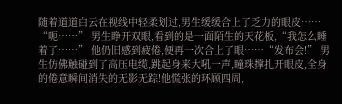随着道道白云在视线中轻柔划过,男生缓缓合上了乏力的眼皮……
“呃……” 男生睁开双眼,看到的是一面陌生的天花板,“我怎么睡着了……” 他仍旧感到疲倦,便再一次合上了眼……“发布会!” 男生仿佛触碰到了高压电缆,跳起身来大吼一声,瞳珠撑扎开眼皮,全身的倦意瞬间消失的无影无踪!他慌张的环顾四周,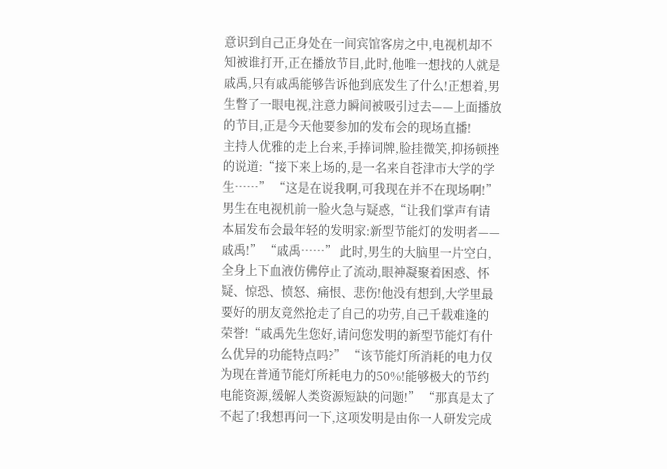意识到自己正身处在一间宾馆客房之中,电视机却不知被谁打开,正在播放节目,此时,他唯一想找的人就是戚禹,只有戚禹能够告诉他到底发生了什么!正想着,男生瞥了一眼电视,注意力瞬间被吸引过去——上面播放的节目,正是今天他要参加的发布会的现场直播!
主持人优雅的走上台来,手捧词牌,脸挂微笑,抑扬顿挫的说道:“接下来上场的,是一名来自苍津市大学的学生……” “这是在说我啊,可我现在并不在现场啊!” 男生在电视机前一脸火急与疑惑,“让我们掌声有请本届发布会最年轻的发明家:新型节能灯的发明者——戚禹!” “戚禹……” 此时,男生的大脑里一片空白,全身上下血液仿佛停止了流动,眼神凝聚着困惑、怀疑、惊恐、愤怒、痛恨、悲伤!他没有想到,大学里最要好的朋友竟然抢走了自己的功劳,自己千载难逢的荣誉!“戚禹先生您好,请问您发明的新型节能灯有什么优异的功能特点吗?” “该节能灯所消耗的电力仅为现在普通节能灯所耗电力的50%!能够极大的节约电能资源,缓解人类资源短缺的问题!” “那真是太了不起了!我想再问一下,这项发明是由你一人研发完成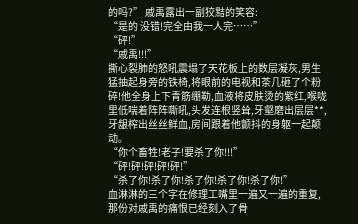的吗?” 戚禹露出一副狡黠的笑容:
“是的 没错!完全由我一人完……”
“砰!”
“戚禹!!!”
撕心裂肺的怒吼震塌了天花板上的数层凝灰,男生猛抽起身旁的铁椅,将眼前的电视和茶几砸了个粉碎!他全身上下青筋绷勒,血液将皮肤烫的紫红,喉咙里低喘着阵阵嘶吼,头发连根竖耸,牙壑磨出层层**,牙龈榨出丝丝鲜血,房间跟着他颤抖的身躯一起颠动。
“你个畜牲!老子!要杀了你!!!”
“砰!砰!砰!砰!砰!”
“杀了你!杀了你!杀了你!杀了你!杀了你!”
血淋淋的三个字在修理工嘴里一遍又一遍的重复,那份对戚禹的痛恨已经刻入了骨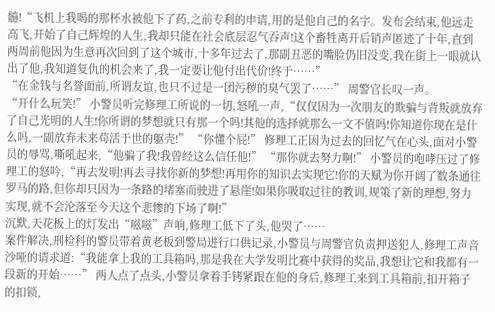髓!“飞机上我喝的那杯水被他下了药,之前专利的申请,用的是他自己的名字。发布会结束,他远走高飞,开始了自己辉煌的人生,我却只能在社会底层忍气吞声!这个畜牲离开后销声匿迹了十年,直到两周前他因为生意再次回到了这个城市,十多年过去了,那副丑恶的嘴脸仍旧没变,我在街上一眼就认出了他,我知道复仇的机会来了,我一定要让他付出代价!终于……”
“在金钱与名誉面前,所谓友谊,也只不过是一团污秽的臭气罢了……” 周警官长叹一声。
“开什么玩笑!” 小警员听完修理工所说的一切,怒吼一声,“仅仅因为一次朋友的欺骗与背叛就放弃了自己光明的人生!你所谓的梦想就只有那一个吗!其他的选择就那么一文不值吗!你知道你现在是什么吗,一副放弃未来苟活于世的躯壳!” “你懂个屁!” 修理工正因为过去的回忆气在心头,面对小警员的辱骂,嘶吼起来,“他骗了我!我曾经这么信任他!” “那你就去努力啊!” 小警员的咆哮压过了修理工的怒吟,“再去发明!再去寻找你新的梦想!再用你的知识去实现它!你的天赋为你开阔了数条通往罗马的路,但你却只因为一条路的堵塞而驶进了悬崖!如果你吸取过往的教训,规策了新的理想,努力实现,就不会沦落至今天这个悲惨的下场了啊!”
沉默,天花板上的灯发出“嗞嗞”声响,修理工低下了头,他哭了……
案件解决,刑检科的警员带着黄老板到警局进行口供记录,小警员与周警官负责押送犯人,修理工声音沙哑的请求道:“我能拿上我的工具箱吗,那是我在大学发明比赛中获得的奖品,我想让它和我都有一段新的开始……” 两人点了点头,小警员拿着手铐紧跟在他的身后,修理工来到工具箱前,扣开箱子的扣锁,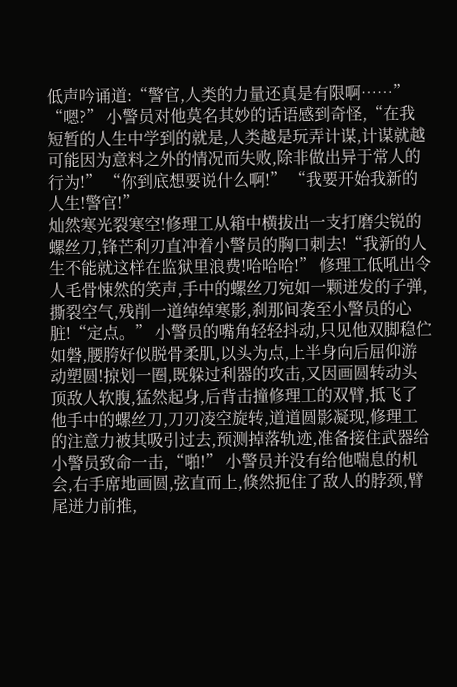低声吟诵道:“警官,人类的力量还真是有限啊……” “嗯?” 小警员对他莫名其妙的话语感到奇怪,“在我短暂的人生中学到的就是,人类越是玩弄计谋,计谋就越可能因为意料之外的情况而失败,除非做出异于常人的行为!” “你到底想要说什么啊!” “我要开始我新的人生!警官!”
灿然寒光裂寒空!修理工从箱中横拔出一支打磨尖锐的螺丝刀,锋芒利刃直冲着小警员的胸口刺去!“我新的人生不能就这样在监狱里浪费!哈哈哈!” 修理工低吼出令人毛骨悚然的笑声,手中的螺丝刀宛如一颗迸发的子弹,撕裂空气,残削一道绰绰寒影,刹那间袭至小警员的心脏!“定点。” 小警员的嘴角轻轻抖动,只见他双脚稳伫如磐,腰胯好似脱骨柔肌,以头为点,上半身向后屈仰游动塑圆!掠划一圈,既躲过利器的攻击,又因画圆转动头顶敌人软腹,猛然起身,后背击撞修理工的双臂,抵飞了他手中的螺丝刀,刀刃凌空旋转,道道圆影凝现,修理工的注意力被其吸引过去,预测掉落轨迹,准备接住武器给小警员致命一击,“啪!” 小警员并没有给他喘息的机会,右手席地画圆,弦直而上,倏然扼住了敌人的脖颈,臂尾迸力前推,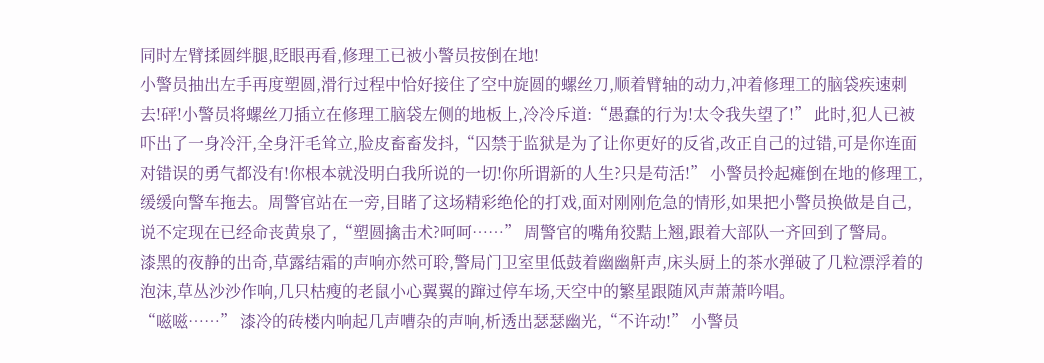同时左臂揉圆绊腿,眨眼再看,修理工已被小警员按倒在地!
小警员抽出左手再度塑圆,滑行过程中恰好接住了空中旋圆的螺丝刀,顺着臂轴的动力,冲着修理工的脑袋疾速刺去!砰!小警员将螺丝刀插立在修理工脑袋左侧的地板上,冷冷斥道:“愚蠢的行为!太令我失望了!” 此时,犯人已被吓出了一身冷汗,全身汗毛耸立,脸皮畜畜发抖,“囚禁于监狱是为了让你更好的反省,改正自己的过错,可是你连面对错误的勇气都没有!你根本就没明白我所说的一切!你所谓新的人生?只是苟活!” 小警员拎起瘫倒在地的修理工,缓缓向警车拖去。周警官站在一旁,目睹了这场精彩绝伦的打戏,面对刚刚危急的情形,如果把小警员换做是自己,说不定现在已经命丧黄泉了,“塑圆擒击术?呵呵……” 周警官的嘴角狡黠上翘,跟着大部队一齐回到了警局。
漆黑的夜静的出奇,草露结霜的声响亦然可聆,警局门卫室里低鼓着幽幽鼾声,床头厨上的茶水弹破了几粒漂浮着的泡沫,草丛沙沙作响,几只枯瘦的老鼠小心翼翼的蹿过停车场,天空中的繁星跟随风声萧萧吟唱。
“嗞嗞……” 漆冷的砖楼内响起几声嘈杂的声响,析透出瑟瑟幽光,“不许动!” 小警员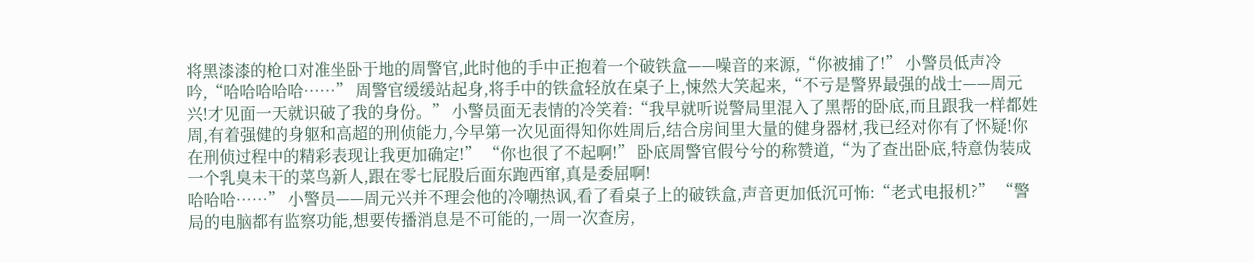将黑漆漆的枪口对准坐卧于地的周警官,此时他的手中正抱着一个破铁盒——噪音的来源,“你被捕了!” 小警员低声冷吟,“哈哈哈哈哈……” 周警官缓缓站起身,将手中的铁盒轻放在桌子上,悚然大笑起来,“不亏是警界最强的战士——周元兴!才见面一天就识破了我的身份。” 小警员面无表情的冷笑着:“我早就听说警局里混入了黑帮的卧底,而且跟我一样都姓周,有着强健的身躯和高超的刑侦能力,今早第一次见面得知你姓周后,结合房间里大量的健身器材,我已经对你有了怀疑!你在刑侦过程中的精彩表现让我更加确定!” “你也很了不起啊!” 卧底周警官假兮兮的称赞道,“为了查出卧底,特意伪装成一个乳臭未干的菜鸟新人,跟在零七屁股后面东跑西窜,真是委屈啊!
哈哈哈……” 小警员——周元兴并不理会他的冷嘲热讽,看了看桌子上的破铁盒,声音更加低沉可怖:“老式电报机?” “警局的电脑都有监察功能,想要传播消息是不可能的,一周一次查房,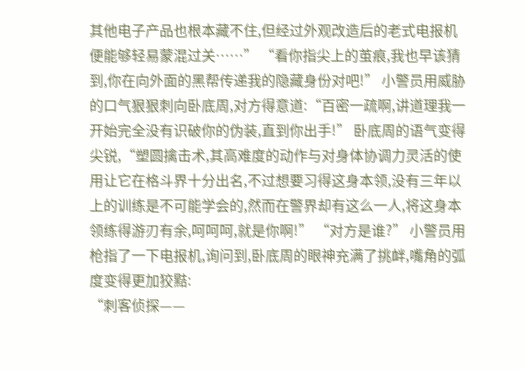其他电子产品也根本藏不住,但经过外观改造后的老式电报机便能够轻易蒙混过关……” “看你指尖上的茧痕,我也早该猜到,你在向外面的黑帮传递我的隐藏身份对吧!” 小警员用威胁的口气狠狠刺向卧底周,对方得意道:“百密一疏啊,讲道理我一开始完全没有识破你的伪装,直到你出手!” 卧底周的语气变得尖锐,“塑圆擒击术,其高难度的动作与对身体协调力灵活的使用让它在格斗界十分出名,不过想要习得这身本领,没有三年以上的训练是不可能学会的,然而在警界却有这么一人,将这身本领练得游刃有余,呵呵呵,就是你啊!” “对方是谁?” 小警员用枪指了一下电报机,询问到,卧底周的眼神充满了挑衅,嘴角的弧度变得更加狡黠:
“刺客侦探——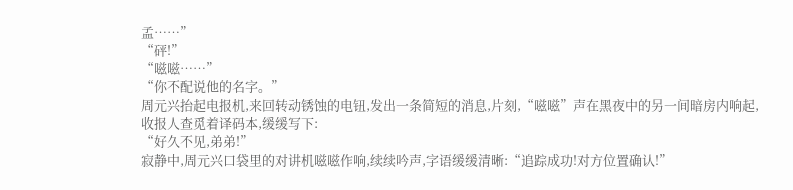孟……”
“砰!”
“嗞嗞……”
“你不配说他的名字。”
周元兴抬起电报机,来回转动锈蚀的电钮,发出一条简短的消息,片刻,“嗞嗞”声在黑夜中的另一间暗房内响起,收报人查觅着译码本,缓缓写下:
“好久不见,弟弟!”
寂静中,周元兴口袋里的对讲机嗞嗞作响,续续吟声,字语缓缓清晰:“追踪成功!对方位置确认!”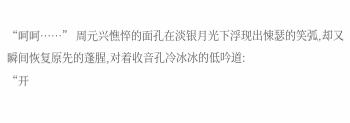“呵呵……” 周元兴憔悴的面孔在淡银月光下浮现出悚瑟的笑弧,却又瞬间恢复原先的蓬腥,对着收音孔冷冰冰的低吟道:
“开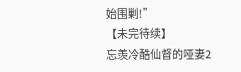始围剿!”
【未完待续】
忘羡冷酷仙督的哑妻2